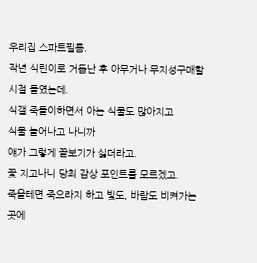우리집 스파트필름.
작년 식린이로 거듭난 후 아무거나 무지성구매할 시절 들였는데.
식갤 죽돌이하면서 아는 식물도 많아지고
식물 늘어나고 나니까
얘가 그렇게 꼴보기가 싫더라고.
꽃 지고나니 당최 감상 포인트를 모르겠고.
죽을테면 죽으라지 하고 빛도, 바람도 비켜가는 곳에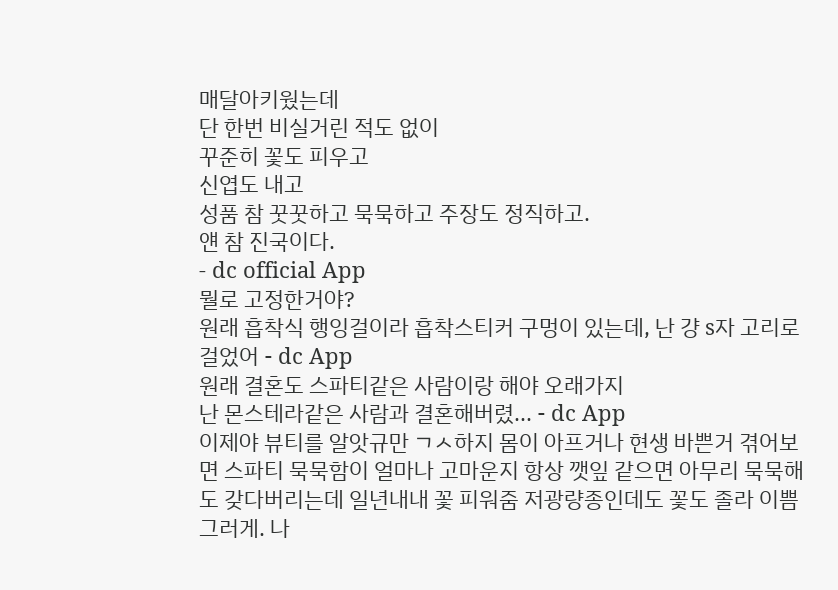매달아키웠는데
단 한번 비실거린 적도 없이
꾸준히 꽃도 피우고
신엽도 내고
성품 참 꿋꿋하고 묵묵하고 주장도 정직하고.
얜 참 진국이다.
- dc official App
뭘로 고정한거야?
원래 흡착식 행잉걸이라 흡착스티커 구멍이 있는데, 난 걍 s자 고리로 걸었어 - dc App
원래 결혼도 스파티같은 사람이랑 해야 오래가지
난 몬스테라같은 사람과 결혼해버렸... - dc App
이제야 뷰티를 알앗규만 ㄱㅅ하지 몸이 아프거나 현생 바쁜거 겪어보면 스파티 묵묵함이 얼마나 고마운지 항상 깻잎 같으면 아무리 묵묵해도 갖다버리는데 일년내내 꽃 피워줌 저광량종인데도 꽃도 졸라 이쁨
그러게. 나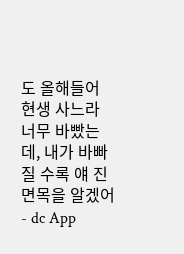도 올해들어 현생 사느라 너무 바빴는데, 내가 바빠질 수록 얘 진면목을 알겠어 - dc App